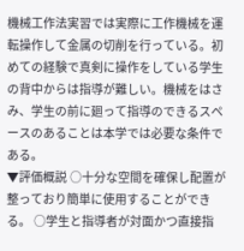機械工作法実習では実際に工作機械を運転操作して金属の切削を行っている。初めての経験で真剣に操作をしている学生の背中からは指導が難しい。機械をはさみ、学生の前に廻って指導のできるスペースのあることは本学では必要な条件である。
▼評価概説 ○十分な空間を確保し配置が整っており簡単に使用することができる。 ○学生と指導者が対面かつ直接指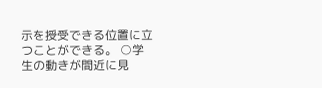示を授受できる位置に立つことができる。 ○学生の動きが間近に見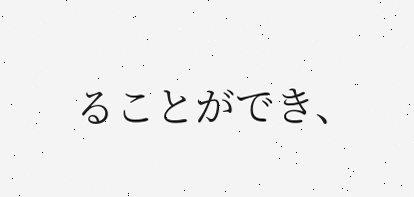ることができ、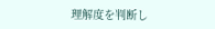理解度を判断し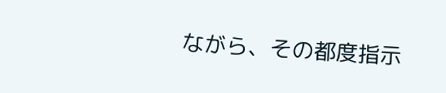ながら、その都度指示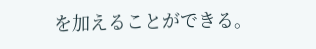を加えることができる。